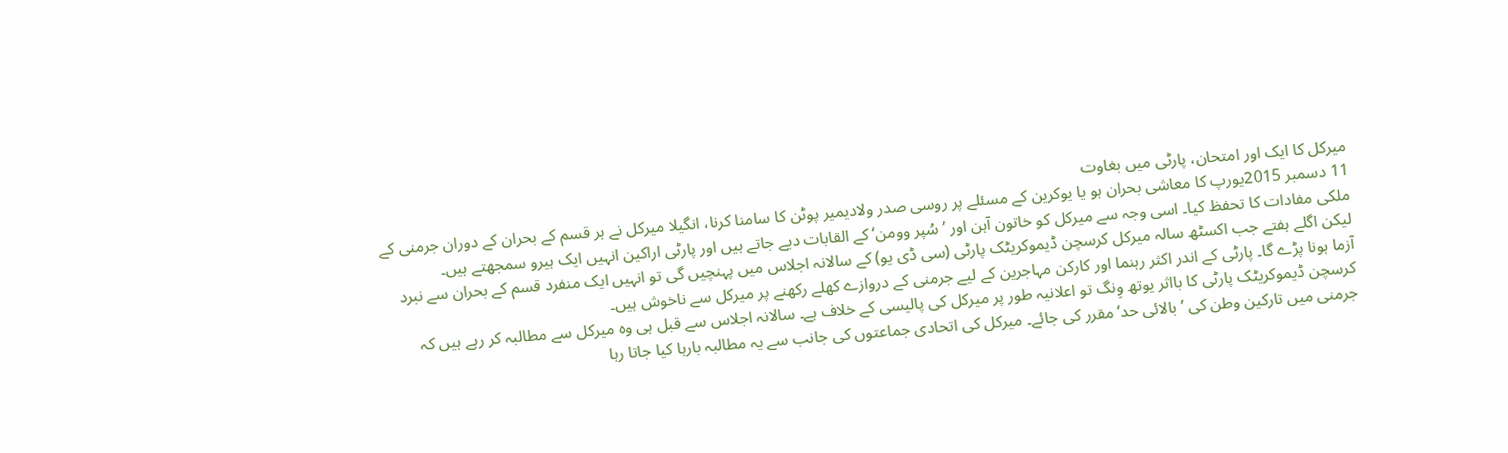میرکل کا ایک اور امتحان، پارٹی میں بغاوت
11 دسمبر 2015یورپ کا معاشی بحران ہو یا یوکرین کے مسئلے پر روسی صدر ولادیمیر پوٹن کا سامنا کرنا، انگیلا میرکل نے ہر قسم کے بحران کے دوران جرمنی کے ملکی مفادات کا تحفظ کیا۔ اسی وجہ سے میرکل کو خاتون آہن اور ’سُپر وومن‘ کے القابات دیے جاتے ہیں اور پارٹی اراکین انہیں ایک ہیرو سمجھتے ہیں۔
لیکن اگلے ہفتے جب اکسٹھ سالہ میرکل کرسچن ڈیموکریٹک پارٹی (سی ڈی یو) کے سالانہ اجلاس میں پہنچیں گی تو انہیں ایک منفرد قسم کے بحران سے نبرد آزما ہونا پڑے گا۔ پارٹی کے اندر اکثر رہنما اور کارکن مہاجرین کے لیے جرمنی کے دروازے کھلے رکھنے پر میرکل سے ناخوش ہیں۔
کرسچن ڈیموکریٹک پارٹی کا بااثر یوتھ وِنگ تو اعلانیہ طور پر میرکل کی پالیسی کے خلاف ہے۔ سالانہ اجلاس سے قبل ہی وہ میرکل سے مطالبہ کر رہے ہیں کہ جرمنی میں تارکین وطن کی ’بالائی حد‘ مقرر کی جائے۔ میرکل کی اتحادی جماعتوں کی جانب سے یہ مطالبہ بارہا کیا جاتا رہا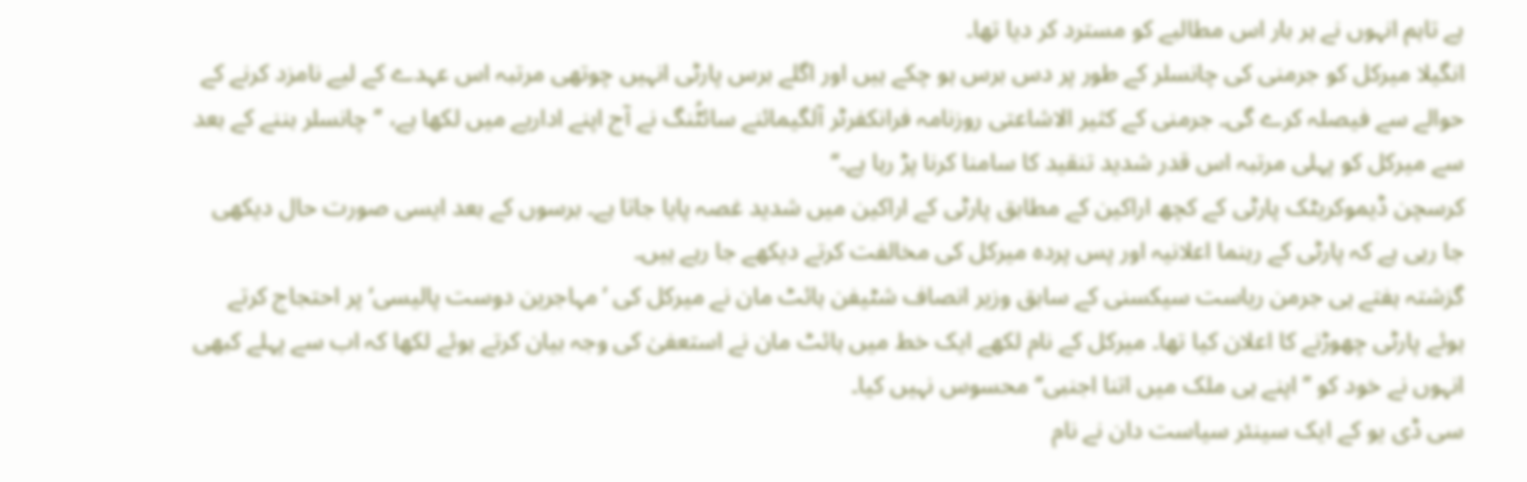ہے تاہم انہوں نے ہر بار اس مطالبے کو مسترد کر دیا تھا۔
انگیلا میرکل کو جرمنی کی چانسلر کے طور پر دس برس ہو چکے ہیں اور اگلے برس پارٹی انہیں چوتھی مرتبہ اس عہدے کے لیے نامزد کرنے کے حوالے سے فیصلہ کرے گی۔ جرمنی کے کثیر الاشاعتی روزنامہ فرانکفرٹر آلگیمائنے سائٹُنگ نے آج اپنے اداریے میں لکھا ہے، ’’چانسلر بننے کے بعد سے میرکل کو پہلی مرتبہ اس قدر شدید تنقید کا سامنا کرنا پڑ رہا ہے۔‘‘
کرسچن ڈیموکریٹک پارٹی کے کچھ اراکین کے مطابق پارٹی کے اراکین میں شدید غصہ پایا جاتا ہے۔ برسوں کے بعد ایسی صورت حال دیکھی جا رہی ہے کہ پارٹی کے رہنما اعلانیہ اور پس پردہ میرکل کی مخالفت کرتے دیکھے جا رہے ہیں۔
گزشتہ ہفتے ہی جرمن ریاست سیکسنی کے سابق وزیر انصاف شٹیفن ہائٹ مان نے میرکل کی ’مہاجرین دوست پالیسی‘ پر احتجاج کرتے ہوئے پارٹی چھوڑنے کا اعلان کیا تھا۔ میرکل کے نام لکھے ایک خط میں ہائٹ مان نے استعفیٰ کی وجہ بیان کرتے ہوئے لکھا کہ اب سے پہلے کبھی انہوں نے خود کو ’’اپنے ہی ملک میں اتنا اجنبی‘‘ محسوس نہیں کیا۔
سی ڈی یو کے ایک سینئر سیاست دان نے نام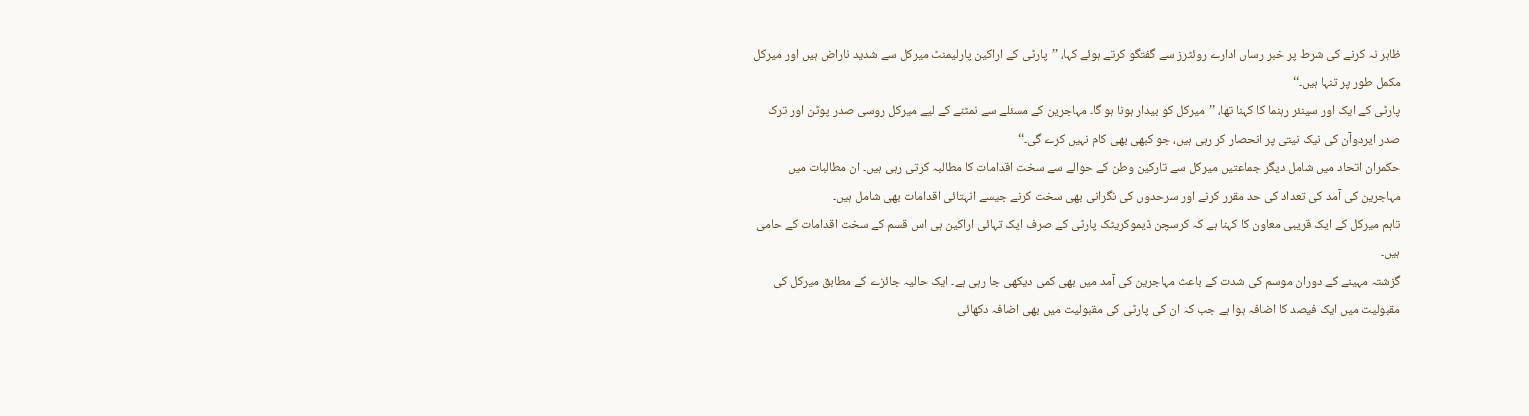ظاہر نہ کرنے کی شرط پر خبر رساں ادارے روئٹرز سے گفتگو کرتے ہوئے کہا، ’’پارٹی کے اراکین پارلیمنٹ میرکل سے شدید ناراض ہیں اور میرکل مکمل طور پر تنہا ہیں۔‘‘
پارٹی کے ایک اور سینئر رہنما کا کہنا تھا، ’’میرکل کو بیدار ہونا ہو گا۔ مہاجرین کے مسئلے سے نمٹنے کے لیے میرکل روسی صدر پوٹن اور ترک صدر ايردوآن کی نیک نیتی پر انحصار کر رہی ہیں، جو کبھی بھی کام نہیں کرے گی۔‘‘
حکمران اتحاد میں شامل دیگر جماعتیں میرکل سے تارکین وطن کے حوالے سے سخت اقدامات کا مطالبہ کرتی رہی ہیں۔ ان مطالبات میں مہاجرین کی آمد کی تعداد کی حد مقرر کرنے اور سرحدوں کی نگرانی بھی سخت کرنے جیسے انہتائی اقدامات بھی شامل ہیں۔
تاہم میرکل کے ایک قریبی معاون کا کہنا ہے کہ کرسچن ڈیموکریٹک پارٹی کے صرف ایک تہائی اراکین ہی اس قسم کے سخت اقدامات کے حامی ہیں۔
گزشتہ مہینے کے دوران موسم کی شدت کے باعث مہاجرین کی آمد میں بھی کمی دیکھی جا رہی ہے۔ ایک حالیہ جائزے کے مطابق میرکل کی مقبولیت میں ایک فیصد کا اضافہ ہوا ہے جب کہ ان کی پارٹی کی مقبولیت میں بھی اضافہ دکھائی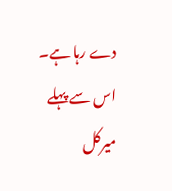دے رہا ہے۔ اس سے پہلے میرکل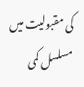کی مقبولیت میں مسلسل کمی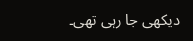دیکھی جا رہی تھی۔